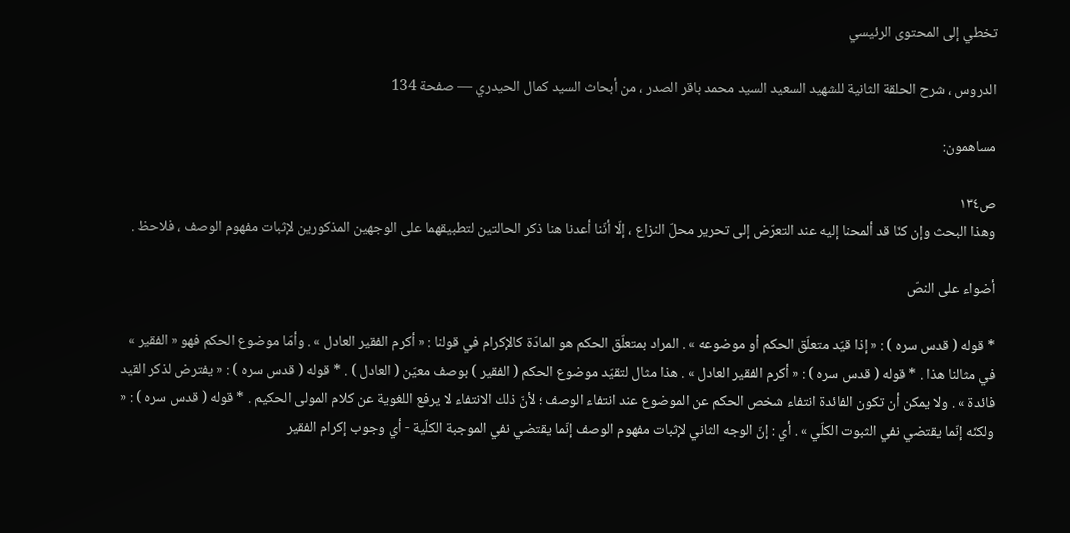تخطي إلى المحتوى الرئيسي

الدروس ، شرح الحلقة الثانية للشهيد السعيد السيد محمد باقر الصدر ، من أبحاث السيد كمال الحيدري — صفحة 134

مساهمون:

ص١٣٤
وهذا البحث وإن كنّا قد ألمحنا إليه عند التعرّض إلى تحرير محلّ النزاع ، إلّا أنّنا أعدنا هنا ذكر الحالتين لتطبيقهما على الوجهين المذكورين لإثبات مفهوم الوصف ، فلاحظ .

أضواء على النصّ

* قوله ( قدس سره ) : « إذا قيّد متعلّق الحكم أو موضوعه » . المراد بمتعلّق الحكم هو المادّة كالإكرام في قولنا : « أكرم الفقير العادل » . وأمّا موضوع الحكم فهو « الفقير » في مثالنا هذا . * قوله ( قدس سره ) : « أكرم الفقير العادل » . هذا مثال لتقيّد موضوع الحكم ( الفقير ) بوصف معيّن ( العادل ) . * قوله ( قدس سره ) : « يفترض لذكر القيد فائدة » . ولا يمكن أن تكون الفائدة انتفاء شخص الحكم عن الموضوع عند انتفاء الوصف ؛ لأنّ ذلك الانتفاء لا يرفع اللغوية عن كلام المولى الحكيم . * قوله ( قدس سره ) : « ولكنّه إنّما يقتضي نفي الثبوت الكلّي » . أي : إنّ الوجه الثاني لإثبات مفهوم الوصف إنّما يقتضي نفي الموجبة الكلّية - أي وجوب إكرام الفقير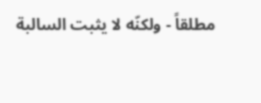مطلقاً - ولكنّه لا يثبت السالبة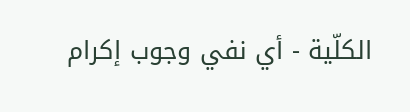الكلّية - أي نفي وجوب إكرام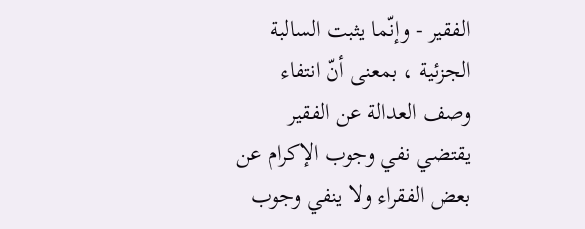الفقير - وإنّما يثبت السالبة الجزئية ، بمعنى أنّ انتفاء وصف العدالة عن الفقير يقتضي نفي وجوب الإكرام عن بعض الفقراء ولا ينفي وجوب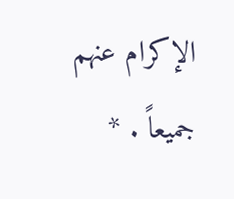الإكرام عنهم جميعاً . *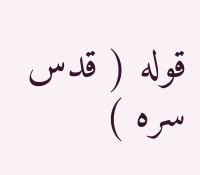قوله ( قدس سره )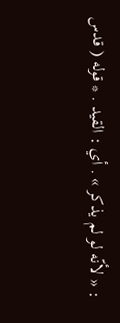: « لأنّه لو لم يذكر » . أي : القيد . * قوله ( قدس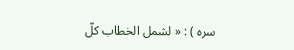سره ) : « لشمل الخطاب كلّ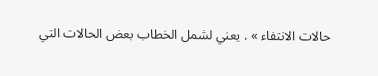حالات الانتفاء » . يعني لشمل الخطاب بعض الحالات التي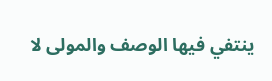ينتفي فيها الوصف والمولى لا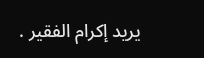يريد إكرام الفقير .